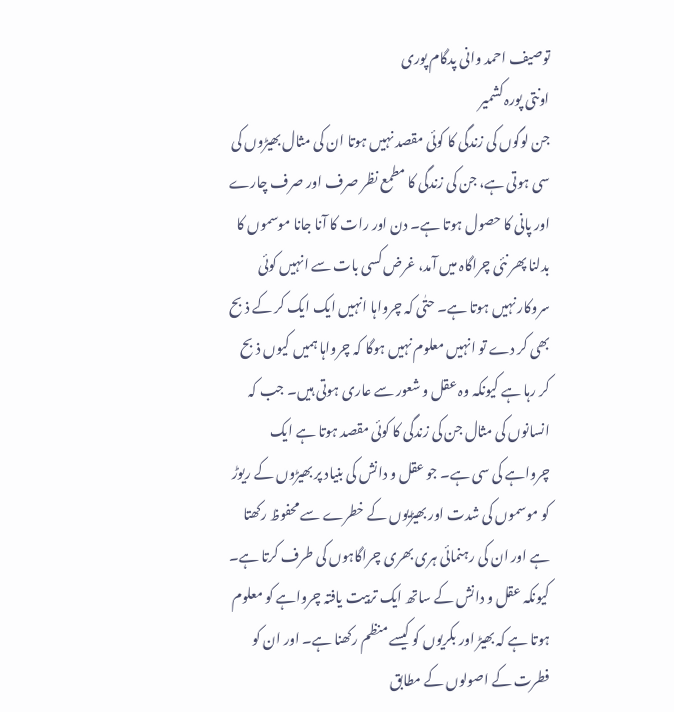توصیف احمد وانی پدگام پوری
اونتی پورہ کشمیر
جن لوگوں کی زندگی کا کوئی مقصد نہیں ہوتا ان کی مثال بھیڑوں کی سی ہوتی ہے، جن کی زندگی کا مطمع نظر صرف اور صرف چارے اور پانی کا حصول ہوتا ہے۔ دن اور رات کا آنا جانا موسموں کا بدلنا پھر نئی چراگاہ میں آمد، غرض کسی بات سے انہیں کوئی سروکار نہیں ہوتا ہے۔ حتٰی کہ چرواہا انہیں ایک ایک کر کے ذبح بھی کر دے تو انہیں معلوم نہیں ہوگا کہ چرواہا ہمیں کیوں ذبح کر رہا ہے کیونکہ وہ عقل و شعور سے عاری ہوتی ہیں۔ جب کہ انسانوں کی مثال جن کی زندگی کا کوئی مقصد ہوتا ہے ایک چرواہے کی سی ہے۔ جو عقل و دانش کی بنیاد پر بھیڑوں کے ریوڑ کو موسموں کی شدت اور بھیڑیوں کے خطرے سے محفوظ رکھتا ہے اور ان کی رہنمائی ہری بھری چراگاہوں کی طرف کرتا ہے۔ کیونکہ عقل و دانش کے ساتھ ایک تربیت یافتہ چرواہے کو معلوم ہوتا ہے کہ بھیڑ اور بکریوں کو کیسے منظم رکھنا ہے۔ اور ان کو فطرت کے اصولوں کے مطابق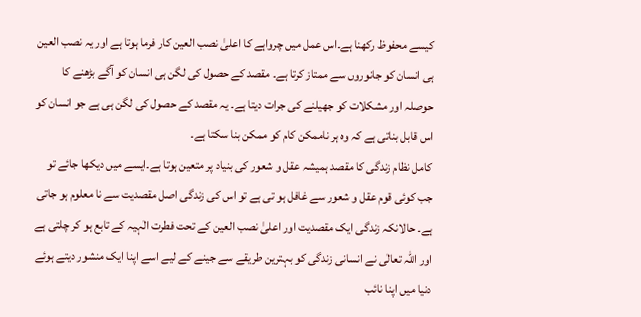کیسے محفوظ رکھنا ہے۔اس عمل میں چرواہے کا اعلیٰ نصب العین کار فرما ہوتا ہے اور یہ نصب العین ہی انسان کو جانوروں سے ممتاز کرتا ہے۔ مقصد کے حصول کی لگن ہی انسان کو آگے بڑھنے کا حوصلہ اور مشکلات کو جھیلنے کی جرات دیتا ہے۔ یہ مقصد کے حصول کی لگن ہی ہے جو انسان کو اس قابل بناتی ہے کہ وہ ہر ناممکن کام کو ممکن بنا سکتا ہے۔
کامل نظام زندگی کا مقصد ہمیشہ عقل و شعور کی بنیاد پر متعین ہوتا ہے۔ایسے میں دیکھا جائے تو جب کوئی قوم عقل و شعور سے غافل ہو تی ہے تو اس کی زندگی اصل مقصدیت سے نا معلوم ہو جاتی ہے۔ حالانکہ زندگی ایک مقصدیت اور اعلیٰ نصب العین کے تحت فطرت الٰہیہ کے تابع ہو کر چلتی ہے اور اللہ تعالٰی نے انسانی زندگی کو بہترین طریقے سے جینے کے لیے اسے اپنا ایک منشور دیتے ہوئے دنیا میں اپنا نائب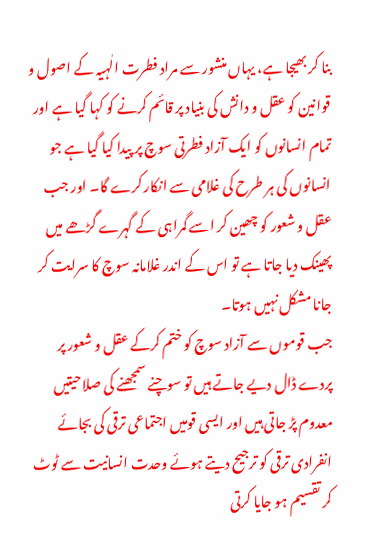بنا کر بھیجا ہے، یہاں منشور سے مراد فطرت الٰہیہ کے اصول و قوانین کو عقل و دانش کی بنیاد پر قائم کرنے کو کہا گیا ہے اور تمام انسانوں کو ایک آزاد فطرتی سوچ پر پیدا کیا گیا ہے جو انسانوں کی ہر طرح کی غلامی سے انکار کرے گا۔ اور جب عقل و شعور کو چھین کر اسے گمراہی کے گہرے گڑھے میں پھینک دیا جاتا ہے تو اس کے اندر غلامانہ سوچ کا سرایت کر جانا مشکل نہیں ہوتا۔
جب قوموں سے آزاد سوچ کو ختم کرکے عقل و شعور پر پردے ڈال دیے جاتے ہیں تو سوچنے سمجھنے کی صلاحیتیں معدوم پڑ جاتی ہیں اور ایسی قومیں اجتماعی ترقی کی بجائے انفرادی ترقی کو ترجیح دیتے ہوئے وحدت انسانیت سے ٹوٹ کر تقسیم ہو جایا کرتی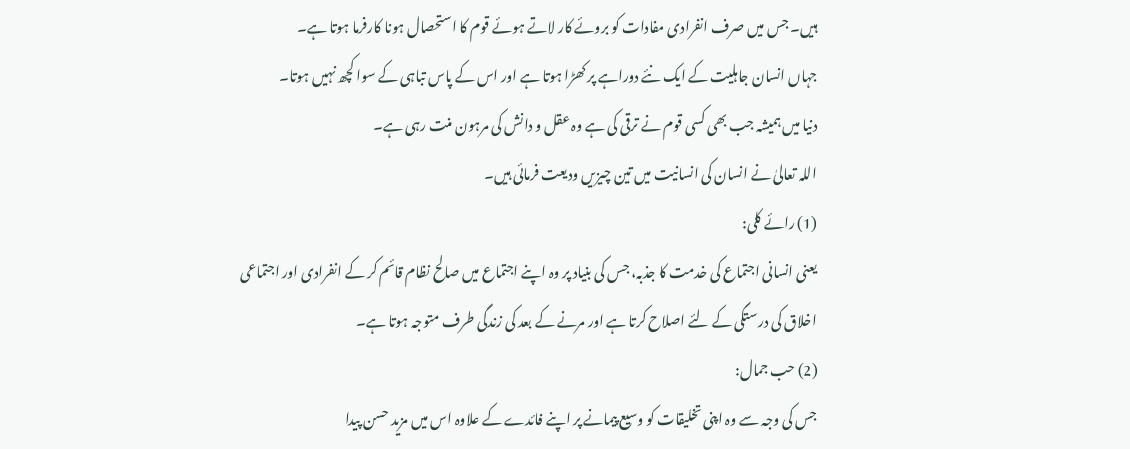ہیں۔ جس میں صرف انفرادی مفادات کو بروئے کار لاتے ہوئے قوم کا استحصال ہونا کارفرما ہوتا ہے۔
جہاں انسان جاہلیت کے ایک نئے دوراہے پر کھڑا ہوتا ہے اور اس کے پاس تباہی کے سوا کچھ نہیں ہوتا۔
دنیا میں ہمیشہ جب بھی کسی قوم نے ترقی کی ہے وہ عقل و دانش کی مرہون منت رہی ہے۔
اللہ تعالیٰ نے انسان کی انسانیت میں تین چیزیں ودیعت فرمائی ہیں۔
(1) رائے کلی:
یعنی انسانی اجتماع کی خدمت کا جذبہ، جس کی بنیاد پر وہ اپنے اجتماع میں صالح نظام قائم کر کے انفرادی اور اجتماعی اخلاق کی درستگی کے لئے اصلاح کرتا ہے اور مرنے کے بعد کی زندگی طرف متوجہ ہوتا ہے۔
(2) حب جمال:
جس کی وجہ سے وہ اپنی تخلیقات کو وسیع پیمانے پر اپنے فائدے کے علاوہ اس میں مزید حسن پیدا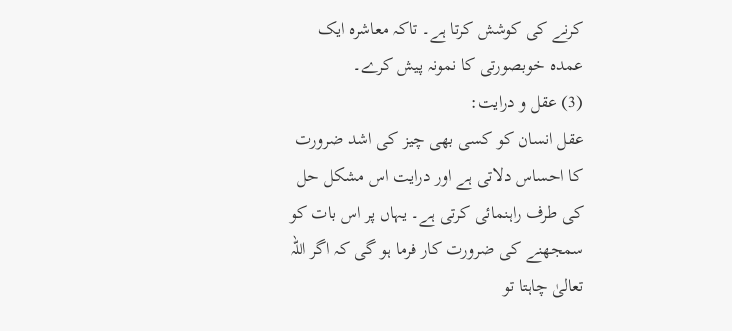کرنے کی کوشش کرتا ہے۔ تاکہ معاشرہ ایک عمدہ خوبصورتی کا نمونہ پیش کرے۔
(3) عقل و درایت:
عقل انسان کو کسی بھی چیز کی اشد ضرورت کا احساس دلاتی ہے اور درایت اس مشکل حل کی طرف راہنمائی کرتی ہے۔ یہاں پر اس بات کو سمجھنے کی ضرورت کار فرما ہو گی کہ اگر اللہ تعالیٰ چاہتا تو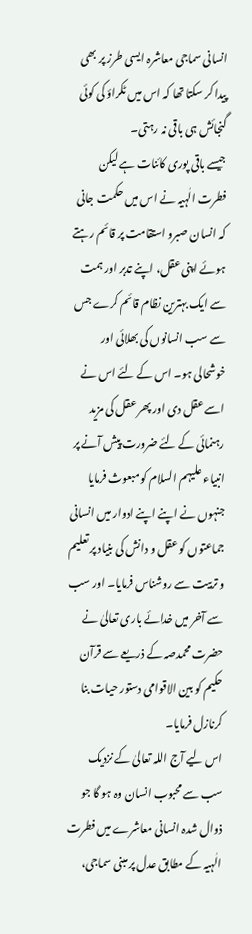انسانی سماجی معاشرہ ایسی طرز پر بھی پیدا کر سکتا تھا کہ اس میں ٹکراؤ کی کوئی گنجائش ہی باقی نہ رہتی۔
جیسے باقی پوری کائنات ہے لیکن فطرت الٰہیہ نے اس میں حکمت جانی کہ انسان صبرو استقامت پر قائم رہتے ہوئے اپنی عقل، اپنے تدبر اور ہمت سے ایک بہترین نظام قائم کرے جس سے سب انسانوں کی بھلائی اور خوشحالی ہو۔ اس کے لئے اس نے اسے عقل دی اور پھر عقل کی مزید رہنمائی کے لئے ضرورت پیش آنے پر انبیاء علیہم السلام کو مبعوث فرمایا جنہوں نے اپنے اپنے ادوار میں انسانی جماعتوں کو عقل و دانش کی بنیاد پر تعلیم و تربیت سے روشناس فرمایا۔ اور سب سے آخر میں خدائے باری تعالیٰ نے حضرت محمدصہ کے ذریعے سے قرآن حکیم کو بین الاقوامی دستور حیات بنا کرنازل فرمایا۔
اس لیے آج اللہ تعالیٰ کے نزدیک سب سے محبوب انسان وہ ہو گا جو ذوال شدہ انسانی معاشرے میں فطرت الٰہیہ کے مطابق عدل پر مبنی سماجی،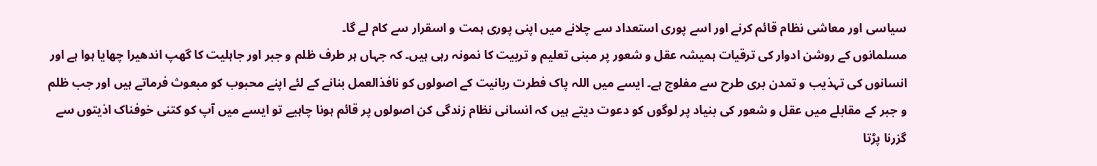سیاسی اور معاشی نظام قائم کرنے اور اسے پوری استعداد سے چلانے میں اپنی پوری ہمت و اسقرار سے کام لے گا۔
مسلمانوں کے روشن ادوار کی ترقیات ہمیشہ عقل و شعور پر مبنی تعلیم و تربیت کا نمونہ رہی ہیں۔ کہ جہاں ہر طرف ظلم و جبر اور جاہلیت کا گھپ اندھیرا چھایا ہوا ہے اور انسانوں کی تہذیب و تمدن بری طرح سے مفلوج ہے۔ ایسے میں اللہ پاک فطرت ربانیت کے اصولوں کو نافذالعمل بنانے کے لئے اپنے محبوب کو مبعوث فرماتے ہیں اور جب ظلم و جبر کے مقابلے میں عقل و شعور کی بنیاد پر لوگوں کو دعوت دیتے ہیں کہ انسانی نظام زندگی کن اصولوں پر قائم ہونا چاہیے تو ایسے میں آپ کو کتنی خوفناک اذیتوں سے گزرنا پڑتا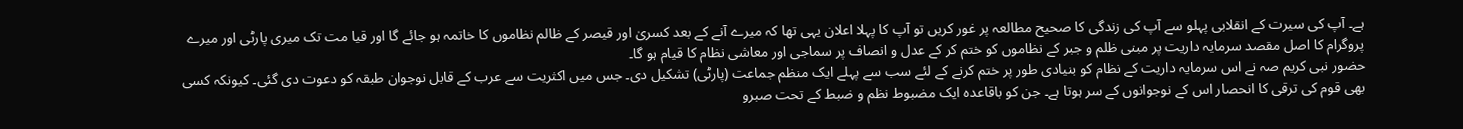ہے۔ آپ کی سیرت کے انقلابی پہلو سے آپ کی زندگی کا صحیح مطالعہ پر غور کریں تو آپ کا پہلا اعلان یہی تھا کہ میرے آنے کے بعد کسریٰ اور قیصر کے ظالم نظاموں کا خاتمہ ہو جائے گا اور قیا مت تک میری پارٹی اور میرے پروگرام کا اصل مقصد سرمایہ داریت پر مبنی ظلم و جبر کے نظاموں کو ختم کر کے عدل و انصاف پر سماجی اور معاشی نظام کا قیام ہو گا۔
حضور نبی کریم صہ نے اس سرمایہ داریت کے نظام کو بنیادی طور پر ختم کرنے کے لئے سب سے پہلے ایک منظم جماعت (پارٹی) تشکیل دی۔ جس میں اکثریت سے عرب کے قابل نوجوان طبقہ کو دعوت دی گئی۔ کیونکہ کسی بھی قوم کی ترقی کا انحصار اس کے نوجوانوں کے سر ہوتا ہے۔ جن کو باقاعدہ ایک مضبوط نظم و ضبط کے تحت صبرو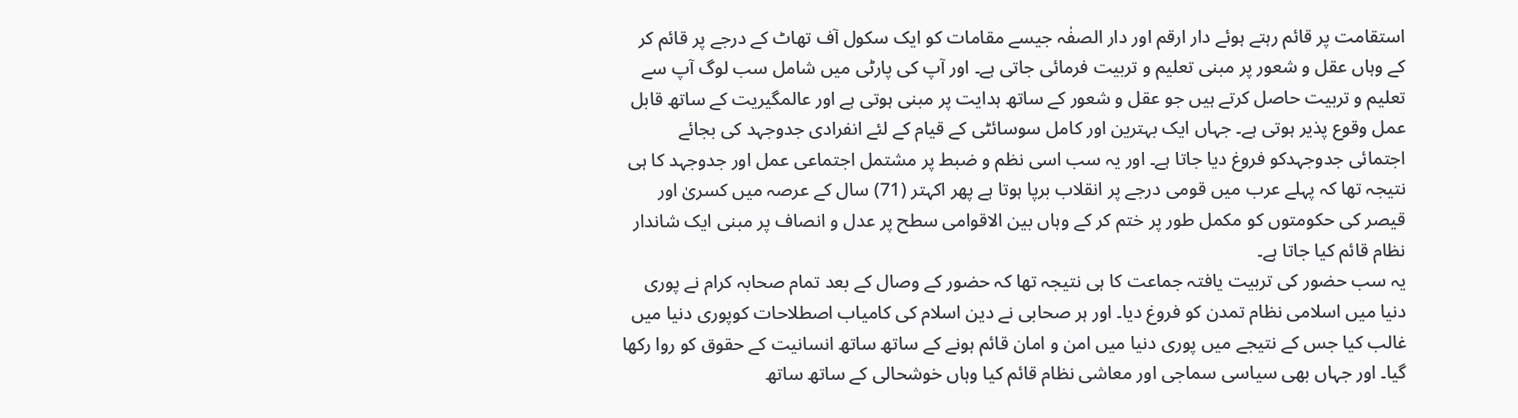استقامت پر قائم رہتے ہوئے دار ارقم اور دار الصفٰہ جیسے مقامات کو ایک سکول آف تھاٹ کے درجے پر قائم کر کے وہاں عقل و شعور پر مبنی تعلیم و تربیت فرمائی جاتی ہے۔ اور آپ کی پارٹی میں شامل سب لوگ آپ سے تعلیم و تربیت حاصل کرتے ہیں جو عقل و شعور کے ساتھ ہدایت پر مبنی ہوتی ہے اور عالمگیریت کے ساتھ قابل عمل وقوع پذیر ہوتی ہے۔ جہاں ایک بہترین اور کامل سوسائٹی کے قیام کے لئے انفرادی جدوجہد کی بجائے اجتمائی جدوجہدکو فروغ دیا جاتا ہے۔ اور یہ سب اسی نظم و ضبط پر مشتمل اجتماعی عمل اور جدوجہد کا ہی نتیجہ تھا کہ پہلے عرب میں قومی درجے پر انقلاب برپا ہوتا ہے پھر اکہتر (71) سال کے عرصہ میں کسریٰ اور قیصر کی حکومتوں کو مکمل طور پر ختم کر کے وہاں بین الاقوامی سطح پر عدل و انصاف پر مبنی ایک شاندار نظام قائم کیا جاتا ہے۔
یہ سب حضور کی تربیت یافتہ جماعت کا ہی نتیجہ تھا کہ حضور کے وصال کے بعد تمام صحابہ کرام نے پوری دنیا میں اسلامی نظام تمدن کو فروغ دیا۔ اور ہر صحابی نے دین اسلام کی کامیاب اصطلاحات کوپوری دنیا میں غالب کیا جس کے نتیجے میں پوری دنیا میں امن و امان قائم ہونے کے ساتھ ساتھ انسانیت کے حقوق کو روا رکھا گیا۔ اور جہاں بھی سیاسی سماجی اور معاشی نظام قائم کیا وہاں خوشحالی کے ساتھ ساتھ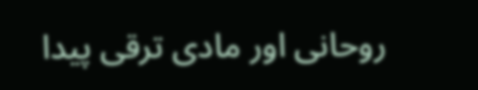روحانی اور مادی ترقی پیدا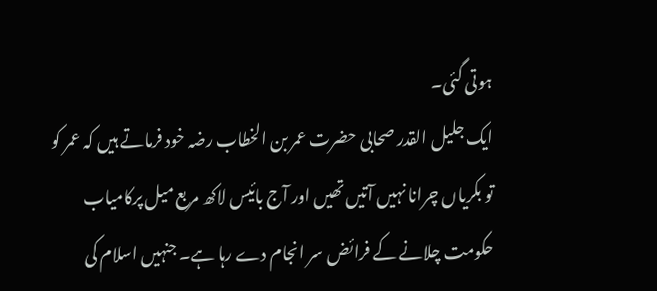ہوتی گئی۔
ایک جلیل القدر صحابی حضرت عمر بن الخطاب رضہ خود فرماتے ہیں کہ عمر کو تو بکریاں چرانا نہیں آتیں تھیں اور آج بائیس لاکھ مربع میل پرکامیاب حکومت چلانے کے فرائض سر انجام دے رہا ہے۔ جنہیں اسلام کی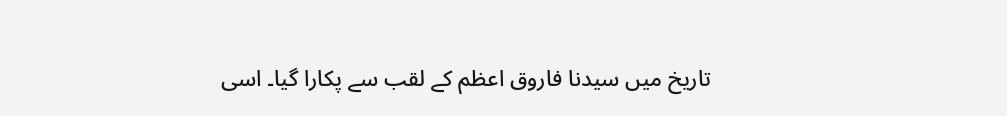تاریخ میں سیدنا فاروق اعظم کے لقب سے پکارا گیا۔ اسی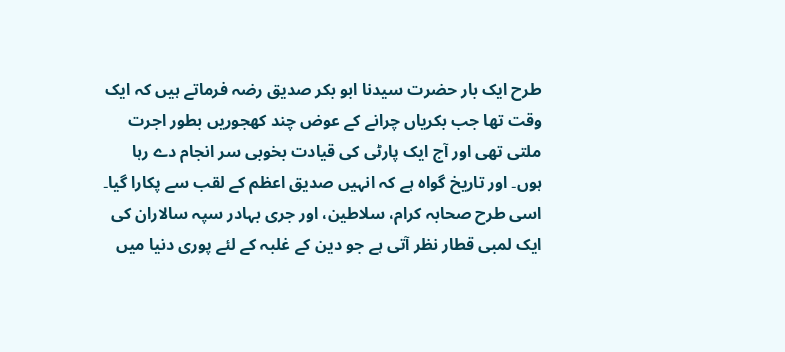طرح ایک بار حضرت سیدنا ابو بکر صدیق رضہ فرماتے ہیں کہ ایک وقت تھا جب بکریاں چرانے کے عوض چند کھجوریں بطور اجرت ملتی تھی اور آج ایک پارٹی کی قیادت بخوبی سر انجام دے رہا ہوں۔ اور تاریخ گواہ ہے کہ انہیں صدیق اعظم کے لقب سے پکارا گیا۔
اسی طرح صحابہ کرام، سلاطین، اور جری بہادر سپہ سالاران کی ایک لمبی قطار نظر آتی ہے جو دین کے غلبہ کے لئے پوری دنیا میں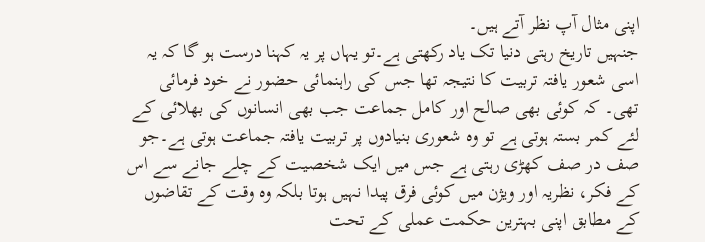اپنی مثال آپ نظر آتے ہیں۔
جنہیں تاریخ رہتی دنیا تک یاد رکھتی ہے۔تو یہاں پر یہ کہنا درست ہو گا کہ یہ اسی شعور یافتہ تربیت کا نتیجہ تھا جس کی راہنمائی حضور نے خود فرمائی تھی۔ کہ کوئی بھی صالح اور کامل جماعت جب بھی انسانوں کی بھلائی کے لئے کمر بستہ ہوتی ہے تو وہ شعوری بنیادوں پر تربیت یافتہ جماعت ہوتی ہے۔جو صف در صف کھڑی رہتی ہے جس میں ایک شخصیت کے چلے جانے سے اس کے فکر، نظریہ اور ویژن میں کوئی فرق پیدا نہیں ہوتا بلکہ وہ وقت کے تقاضوں کے مطابق اپنی بہترین حکمت عملی کے تحت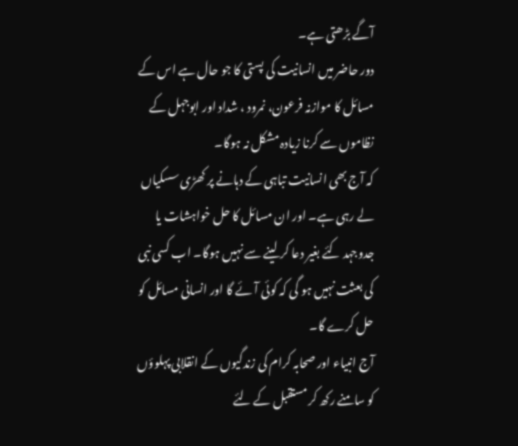آگے بڑھتی ہے۔
دور حاضر میں انسانیت کی پستی کا جو حال ہے اس کے مسائل کا موازنہ فرعون، نمرود ، شداد اور ابوجہل کے نظاموں سے کرنا زیادہ مشکل نہ ہوگا۔
کہ آج بھی انسانیت تباہی کے دہانے پر کھڑی سسکیاں لے رہی ہے۔ اور ان مسائل کا حل خواہشات یا جدوجہد کئے بغیر دعا کر لینے سے نہیں ہوگا۔ اب کسی نبی کی بعثت نہیں ہو گی کہ کوئی آئے گا اور انسانی مسائل کو حل کرے گا۔
آج انبیاء اور صحابہ کرام کی زندگیوں کے انقلابی پہلوؤں کو سامنے رکھ کر مستقبل کے لئے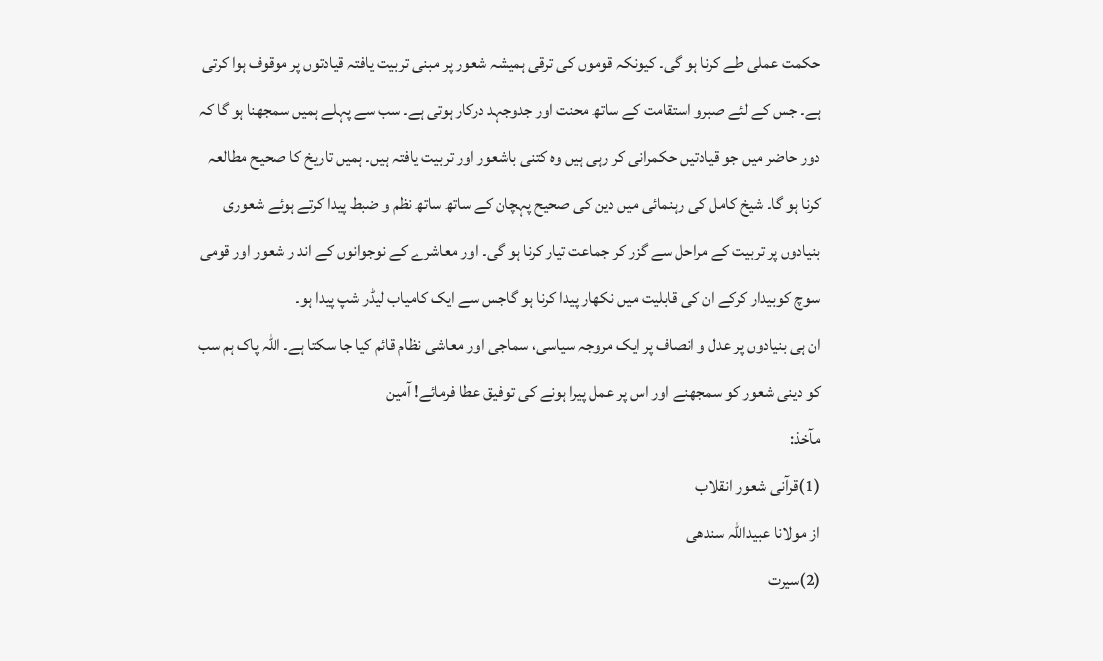حکمت عملی طے کرنا ہو گی۔ کیونکہ قوموں کی ترقی ہمیشہ شعور پر مبنی تربیت یافتہ قیادتوں پر موقوف ہوا کرتی ہے۔ جس کے لئے صبرو استقامت کے ساتھ محنت اور جدوجہد درکار ہوتی ہے۔ سب سے پہلے ہمیں سمجھنا ہو گا کہ دور حاضر میں جو قیادتیں حکمرانی کر رہی ہیں وہ کتنی باشعور اور تربیت یافتہ ہیں۔ ہمیں تاریخ کا صحیح مطالعہ کرنا ہو گا۔ شیخ کامل کی رہنمائی میں دین کی صحیح پہچان کے ساتھ ساتھ نظم و ضبط پیدا کرتے ہوئے شعوری بنیادوں پر تربیت کے مراحل سے گزر کر جماعت تیار کرنا ہو گی۔ اور معاشرے کے نوجوانوں کے اند ر شعور اور قومی سوچ کوبیدار کرکے ان کی قابلیت میں نکھار پیدا کرنا ہو گاجس سے ایک کامیاب لیڈر شپ پیدا ہو۔
ان ہی بنیادوں پر عدل و انصاف پر ایک مروجہ سیاسی، سماجی اور معاشی نظام قائم کیا جا سکتا ہے۔ اللہ پاک ہم سب کو دینی شعور کو سمجھنے اور اس پر عمل پیرا ہونے کی توفیق عطا فرمائے! آمین
مآخذ:
(1)قرآنی شعور انقلاب
از مولانا عبیداللہ سندھی
(2)سیرت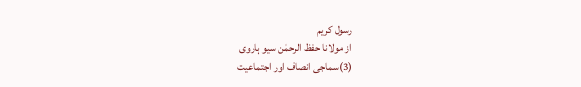رسول کریم
از مولانا حفظ الرحمٰن سیو ہاروی
(3)سماجی انصاف اور اجتماعیت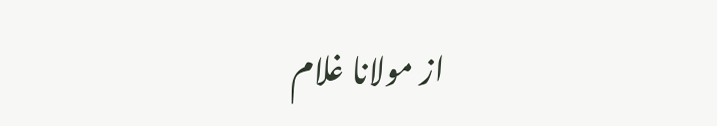از مولانا غلام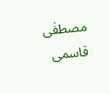مصطفٰی قاسمی